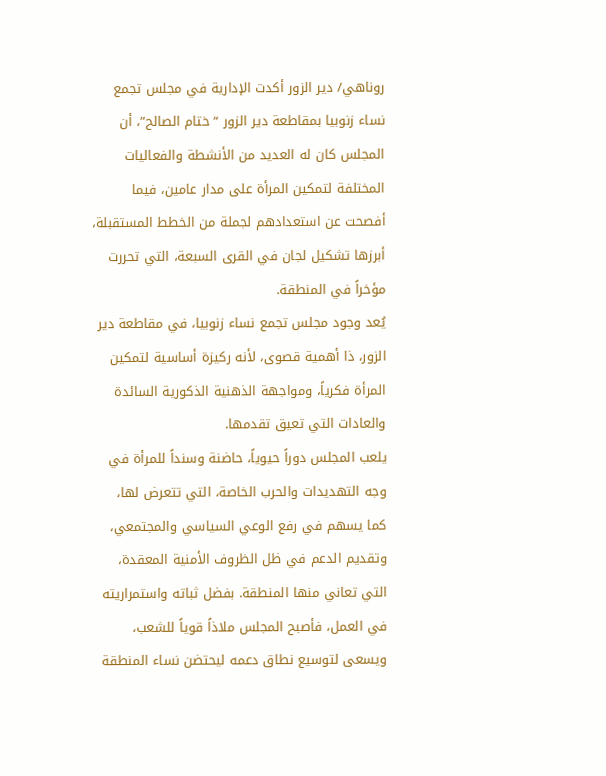روناهي/ دير الزور أكدت الإدارية في مجلس تجمع نساء زنوبيا بمقاطعة دير الزور “ختام الصالح”، أن المجلس كان له العديد من الأنشطة والفعاليات المختلفة لتمكين المرأة على مدار عامين، فيما أفصحت عن استعدادهم لجملة من الخطط المستقبلة، أبرزها تشكيل لجان في القرى السبعة، التي تحررت مؤخراً في المنطقة.
يُعد وجود مجلس تجمع نساء زنوبيا، في مقاطعة دير الزور، ذا أهمية قصوى، لأنه ركيزة أساسية لتمكين المرأة فكرياً، ومواجهة الذهنية الذكورية السائدة والعادات التي تعيق تقدمها.
يلعب المجلس دوراً حيوياً، حاضنة وسنداً للمرأة في وجه التهديدات والحرب الخاصة، التي تتعرض لها، كما يسهم في رفع الوعي السياسي والمجتمعي، وتقديم الدعم في ظل الظروف الأمنية المعقدة، التي تعاني منها المنطقة. بفضل ثباته واستمراريته في العمل، فأصبح المجلس ملاذاً قوياً للشعب، ويسعى لتوسيع نطاق دعمه ليحتضن نساء المنطقة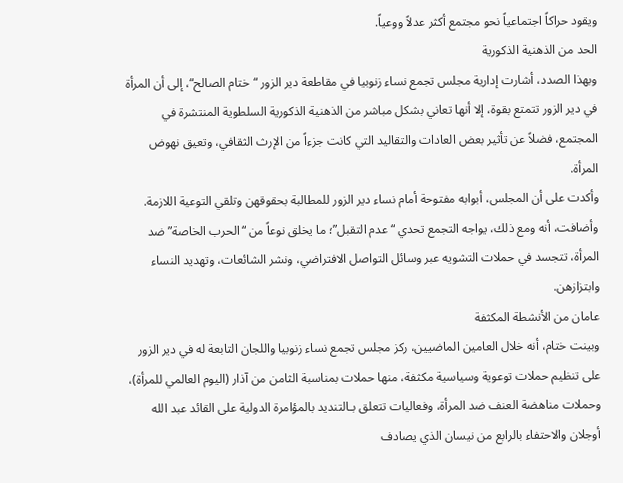ويقود حراكاً اجتماعياً نحو مجتمع أكثر عدلاً ووعياً.
الحد من الذهنية الذكورية
وبهذا الصدد، أشارت إدارية مجلس تجمع نساء زنوبيا في مقاطعة دير الزور “ختام الصالح“، إلى أن المرأة في دير الزور تتمتع بقوة، إلا أنها تعاني بشكل مباشر من الذهنية الذكورية السلطوية المنتشرة في المجتمع، فضلاً عن تأثير بعض العادات والتقاليد التي كانت جزءاً من الإرث الثقافي، وتعيق نهوض المرأة.
وأكدت على أن المجلس، أبوابه مفتوحة أمام نساء دير الزور للمطالبة بحقوقهن وتلقي التوعية اللازمة. وأضافت، أنه ومع ذلك، يواجه التجمع تحدي “عدم التقبل”؛ ما يخلق نوعاً من “الحرب الخاصة” ضد المرأة، تتجسد في حملات التشويه عبر وسائل التواصل الافتراضي، ونشر الشائعات، وتهديد النساء وابتزازهن.
عامان من الأنشطة المكثفة
وبينت ختام، أنه خلال العامين الماضيين، ركز مجلس تجمع نساء زنوبيا واللجان التابعة له في دير الزور على تنظيم حملات توعوية وسياسية مكثفة، منها حملات بمناسبة الثامن من آذار (اليوم العالمي للمرأة)، وحملات مناهضة العنف ضد المرأة، وفعاليات تتعلق بـالتنديد بالمؤامرة الدولية على القائد عبد الله أوجلان والاحتفاء بالرابع من نيسان الذي يصادف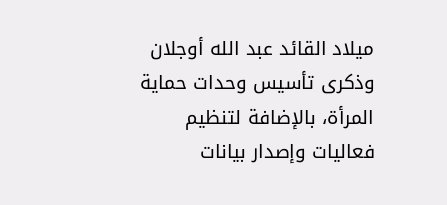ميلاد القائد عبد الله أوجلان وذكرى تأسيس وحدات حماية المرأة، بالإضافة لتنظيم فعاليات وإصدار بيانات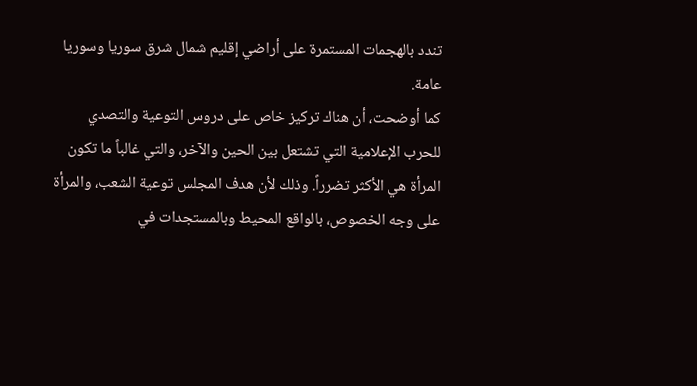تندد بالهجمات المستمرة على أراضي إقليم شمال شرق سوريا وسوريا عامة.
كما أوضحت، أن هناك تركيز خاص على دروس التوعية والتصدي للحرب الإعلامية التي تشتعل بين الحين والآخر، والتي غالباً ما تكون المرأة هي الأكثر تضرراً. وذلك لأن هدف المجلس توعية الشعب، والمرأة على وجه الخصوص، بالواقع المحيط وبالمستجدات في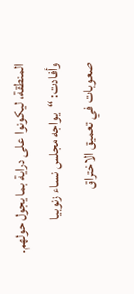المنطقة، ليكونوا على دراية بما يجول حولهم.
وأفادت: “يواجه مجلس نساء زنوبيا صعوبات في تعميق الاختراق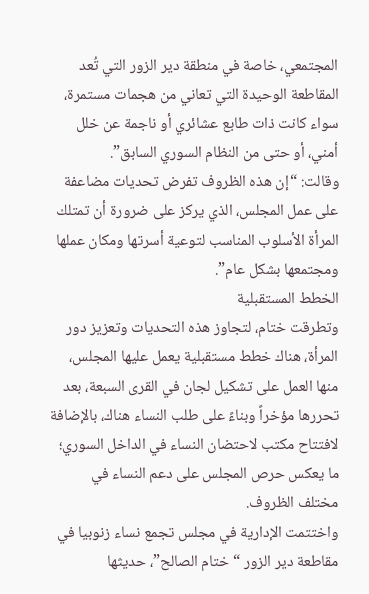المجتمعي، خاصة في منطقة دير الزور التي تُعد المقاطعة الوحيدة التي تعاني من هجمات مستمرة، سواء كانت ذات طابع عشائري أو ناجمة عن خلل أمني، أو حتى من النظام السوري السابق”.
وقالت: “إن هذه الظروف تفرض تحديات مضاعفة على عمل المجلس، الذي يركز على ضرورة أن تمتلك المرأة الأسلوب المناسب لتوعية أسرتها ومكان عملها ومجتمعها بشكل عام”.
الخطط المستقبلية
وتطرقت ختام، لتجاوز هذه التحديات وتعزيز دور المرأة، هناك خطط مستقبلية يعمل عليها المجلس، منها العمل على تشكيل لجان في القرى السبعة، بعد تحررها مؤخراً وبناءً على طلب النساء هناك، بالإضافة لافتتاح مكتب لاحتضان النساء في الداخل السوري؛ ما يعكس حرص المجلس على دعم النساء في مختلف الظروف.
واختتمت الإدارية في مجلس تجمع نساء زنوبيا في مقاطعة دير الزور “ختام الصالح”، حديثها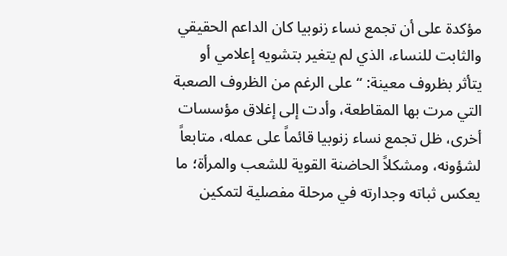مؤكدة على أن تجمع نساء زنوبيا كان الداعم الحقيقي والثابت للنساء، الذي لم يتغير بتشويه إعلامي أو يتأثر بظروف معينة: “على الرغم من الظروف الصعبة التي مرت بها المقاطعة، وأدت إلى إغلاق مؤسسات أخرى، ظل تجمع نساء زنوبيا قائماً على عمله، متابعاً لشؤونه، ومشكلاً الحاضنة القوية للشعب والمرأة؛ ما يعكس ثباته وجدارته في مرحلة مفصلية لتمكين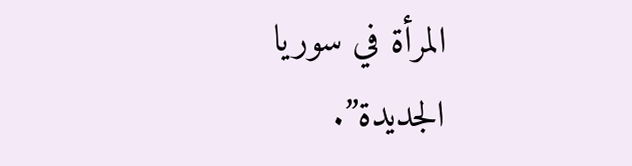المرأة في سوريا الجديدة”.